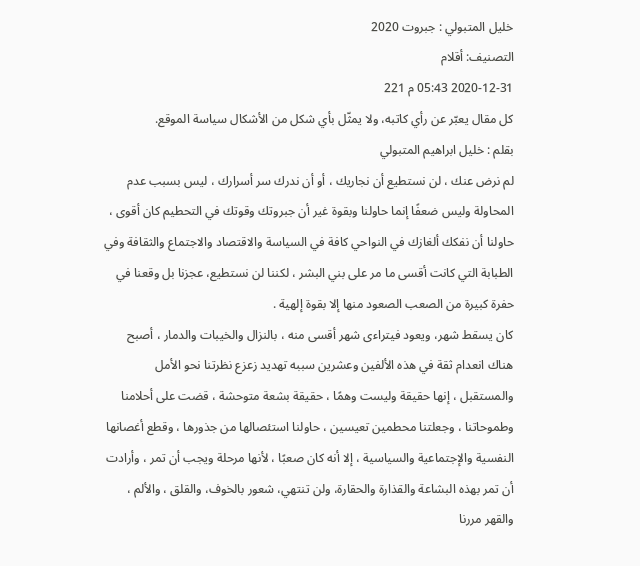خليل المتبولي : جبروت 2020
التصنيف: أقلام
2020-12-31 05:43 م 221
كل مقال يعبّر عن رأي كاتبه، ولا يمثّل بأي شكل من الأشكال سياسة الموقع.
بقلم : خليل ابراهيم المتبولي
لم نرض عنك ، لن نستطيع أن نجاريك ، أو أن ندرك سر أسرارك ، ليس بسبب عدم المحاولة وليس ضعفًا إنما حاولنا وبقوة غير أن جبروتك وقوتك في التحطيم كان أقوى ، حاولنا أن نفكك ألغازك في النواحي كافة في السياسة والاقتصاد والاجتماع والثقافة وفي الطبابة التي كانت أقسى ما مر على بني البشر ، لكننا لن نستطيع، عجزنا بل وقعنا في حفرة كبيرة من الصعب الصعود منها إلا بقوة إلهية .
كان يسقط شهر، ويعود فيتراءى شهر أقسى منه ، بالنزال والخيبات والدمار ، أصبح هناك انعدام ثقة في هذه الألفين وعشرين سببه تهديد زعزع نظرتنا نحو الأمل والمستقبل ، إنها حقيقة وليست وهمًا ، حقيقة بشعة متوحشة ، قضت على أحلامنا وطموحاتنا ، وجعلتنا محطمين تعيسين ، حاولنا استئصالها من جذورها ، وقطع أغصانها النفسية والإجتماعية والسياسية ، إلا أنه كان صعبًا ، لأنها مرحلة ويجب أن تمر ، وأرادت أن تمر بهذه البشاعة والقذارة والحقارة، ولن تنتهي، شعور بالخوف، والقلق ، والألم ، والقهر مررنا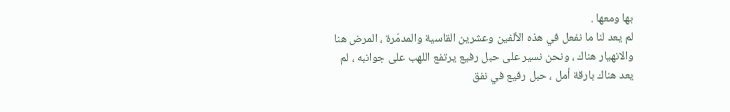بها ومعها .
لم يعد لنا ما نفعل في هذه الألفين وعشرين القاسية والمدمّرة ، المرض هنا والانهيار هناك ، ونحن نسير على حبل رفيع يرتفع اللهب على جوانبه ، لم يعد هناك بارقة أمل ، حبل رفيع في نفق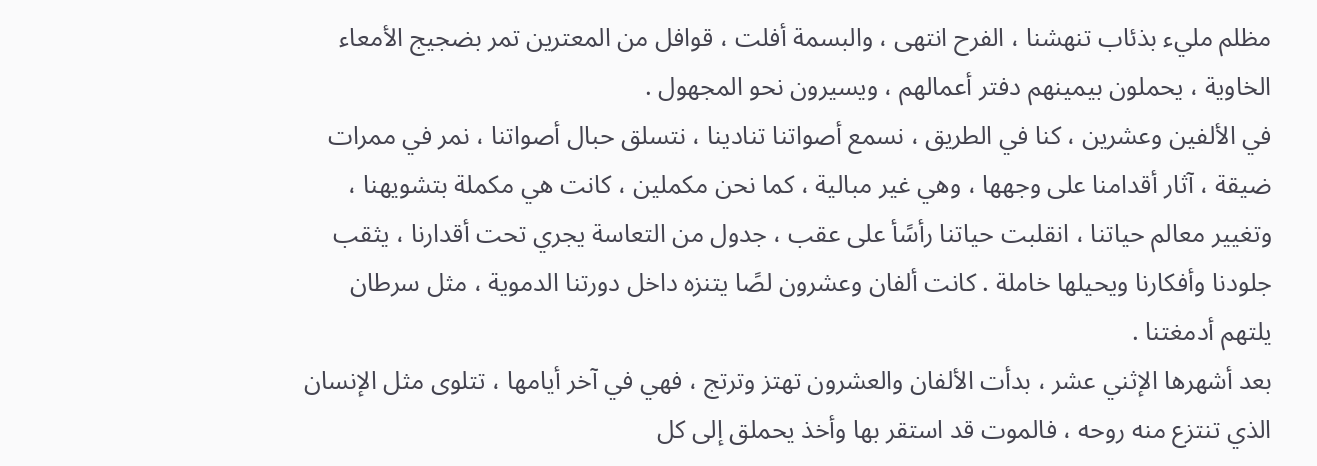مظلم مليء بذئاب تنهشنا ، الفرح انتهى ، والبسمة أفلت ، قوافل من المعترين تمر بضجيج الأمعاء الخاوية ، يحملون بيمينهم دفتر أعمالهم ، ويسيرون نحو المجهول .
في الألفين وعشرين ، كنا في الطريق ، نسمع أصواتنا تنادينا ، نتسلق حبال أصواتنا ، نمر في ممرات ضيقة ، آثار أقدامنا على وجهها ، وهي غير مبالية ، كما نحن مكملين ، كانت هي مكملة بتشويهنا ، وتغيير معالم حياتنا ، انقلبت حياتنا رأسًأ على عقب ، جدول من التعاسة يجري تحت أقدارنا ، يثقب جلودنا وأفكارنا ويحيلها خاملة . كانت ألفان وعشرون لصًا يتنزه داخل دورتنا الدموية ، مثل سرطان يلتهم أدمغتنا .
بعد أشهرها الإثني عشر ، بدأت الألفان والعشرون تهتز وترتج ، فهي في آخر أيامها ، تتلوى مثل الإنسان الذي تنتزع منه روحه ، فالموت قد استقر بها وأخذ يحملق إلى كل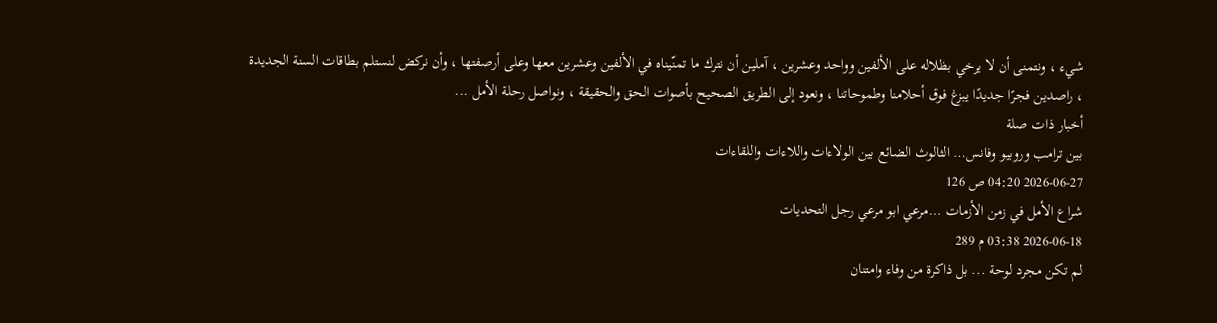شيء ، ونتمنى أن لا يرخي بظلاله على الألفين وواحد وعشرين ، آملين أن نترك ما تمنّيناه في الألفين وعشرين معها وعلى أرصفتها ، وأن نركض لنستلم بطاقات السنة الجديدة ، راصدين فجرًا جديدًا يبزغ فوق أحلامنا وطموحاتنا ، ونعود إلى الطريق الصحيح بأصوات الحق والحقيقة ، ونواصل رحلة الأمل ...
أخبار ذات صلة
بين ترامب وروبيو وفانس… الثالوث الضائع بين الولاءات واللاءات واللقاءات
2026-06-27 04:20 ص 126
شراع الأمل في زمن الأزمات …مرعي ابو مرعي رجل التحديات
2026-06-18 03:38 م 289
لم تكن مجرد لوحة ... بل ذاكرة من وفاء وامتنان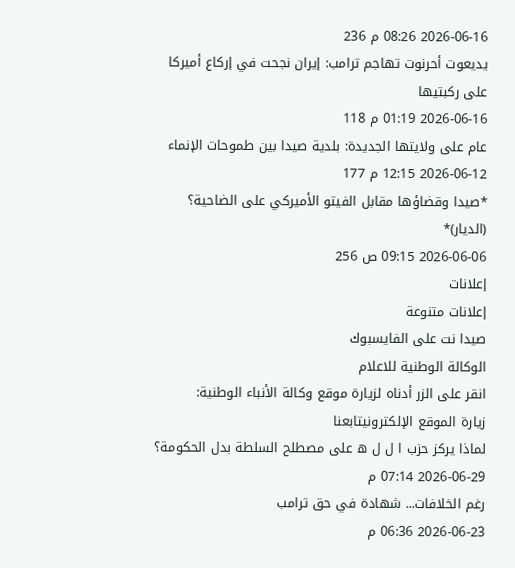2026-06-16 08:26 م 236
يديعوت أحرنوت تهاجم ترامب: إيران نجحت في إركاع أميركا على ركبتيها
2026-06-16 01:19 م 118
عام على ولايتها الجديدة: بلدية صيدا بين طموحات الإنماء
2026-06-12 12:15 م 177
*صيدا وقضاؤها مقابل الفيتو الأميركي على الضاحية؟ (الديار)*
2026-06-06 09:15 ص 256
إعلانات
إعلانات متنوعة
صيدا نت على الفايسبوك
الوكالة الوطنية للاعلام
انقر على الزر أدناه لزيارة موقع وكالة الأنباء الوطنية:
زيارة الموقع الإلكترونيتابعنا
لماذا يركز حزب ا ل ل ه على مصطلح السلطة بدل الحكومة؟
2026-06-29 07:14 م
رغم الخلافات... شهادة في حق ترامب
2026-06-23 06:36 م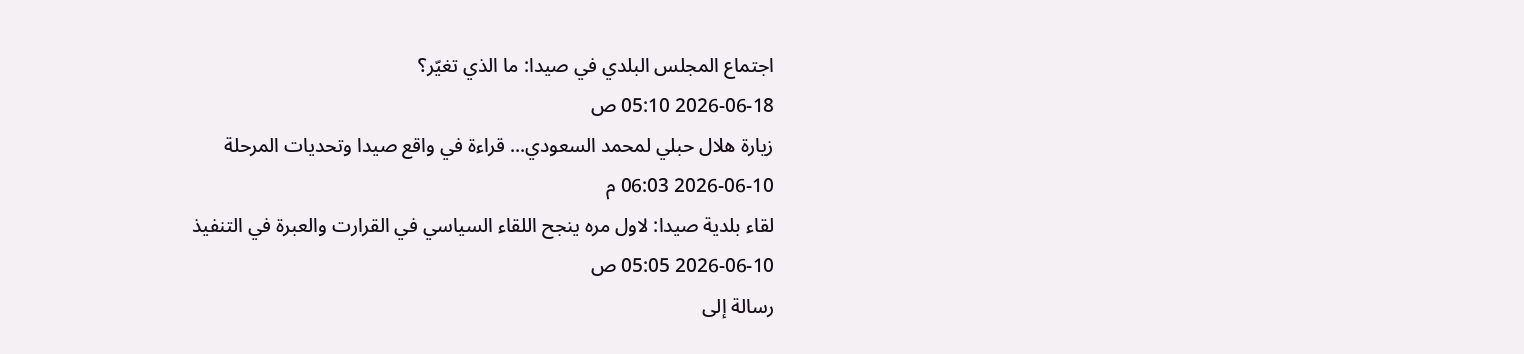اجتماع المجلس البلدي في صيدا: ما الذي تغيّر؟
2026-06-18 05:10 ص
زيارة هلال حبلي لمحمد السعودي... قراءة في واقع صيدا وتحديات المرحلة
2026-06-10 06:03 م
لقاء بلدية صيدا: لاول مره ينجح اللقاء السياسي في القرارت والعبرة في التنفيذ
2026-06-10 05:05 ص
رسالة إلى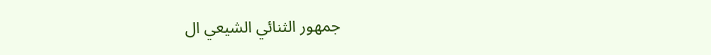جمهور الثنائي الشيعي ال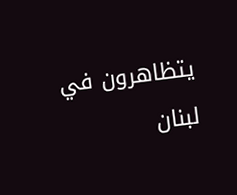يتظاهرون في لبنان